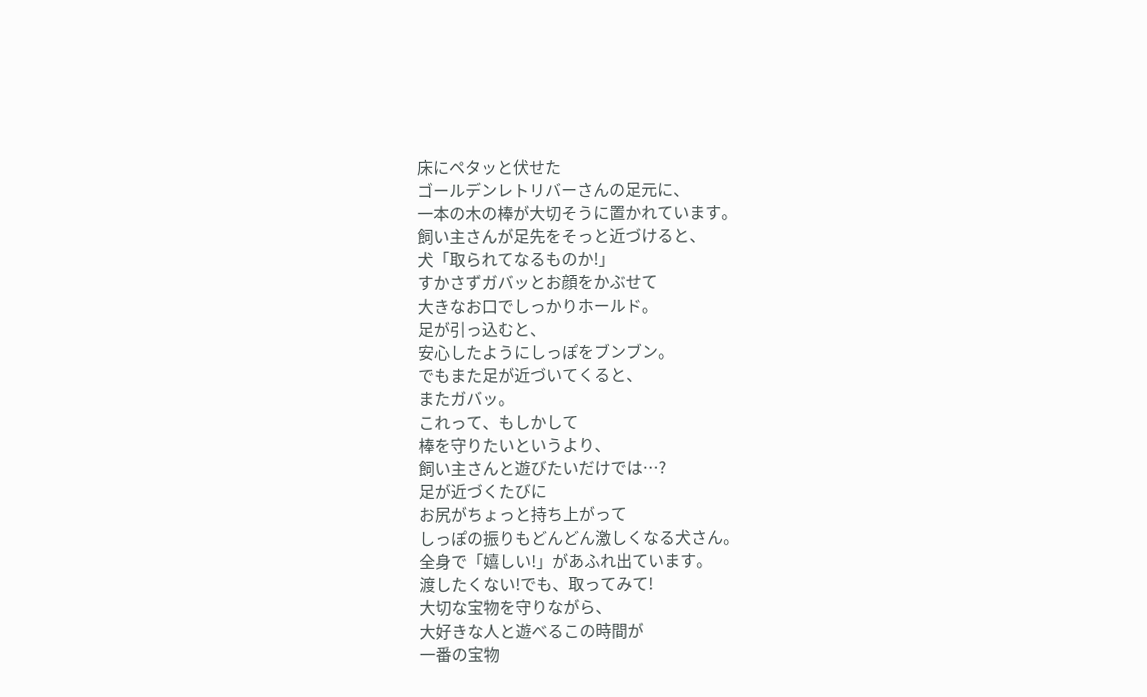床にペタッと伏せた
ゴールデンレトリバーさんの足元に、
一本の木の棒が大切そうに置かれています。
飼い主さんが足先をそっと近づけると、
犬「取られてなるものか!」
すかさずガバッとお顔をかぶせて
大きなお口でしっかりホールド。
足が引っ込むと、
安心したようにしっぽをブンブン。
でもまた足が近づいてくると、
またガバッ。
これって、もしかして
棒を守りたいというより、
飼い主さんと遊びたいだけでは…?
足が近づくたびに
お尻がちょっと持ち上がって
しっぽの振りもどんどん激しくなる犬さん。
全身で「嬉しい!」があふれ出ています。
渡したくない!でも、取ってみて!
大切な宝物を守りながら、
大好きな人と遊べるこの時間が
一番の宝物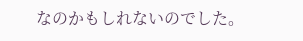なのかもしれないのでした。